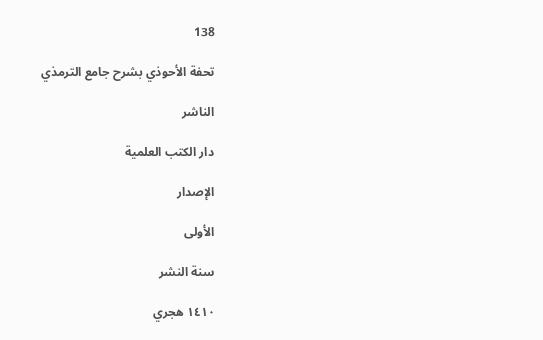138

تحفة الأحوذي بشرح جامع الترمذي

الناشر

دار الكتب العلمية

الإصدار

الأولى

سنة النشر

١٤١٠ هجري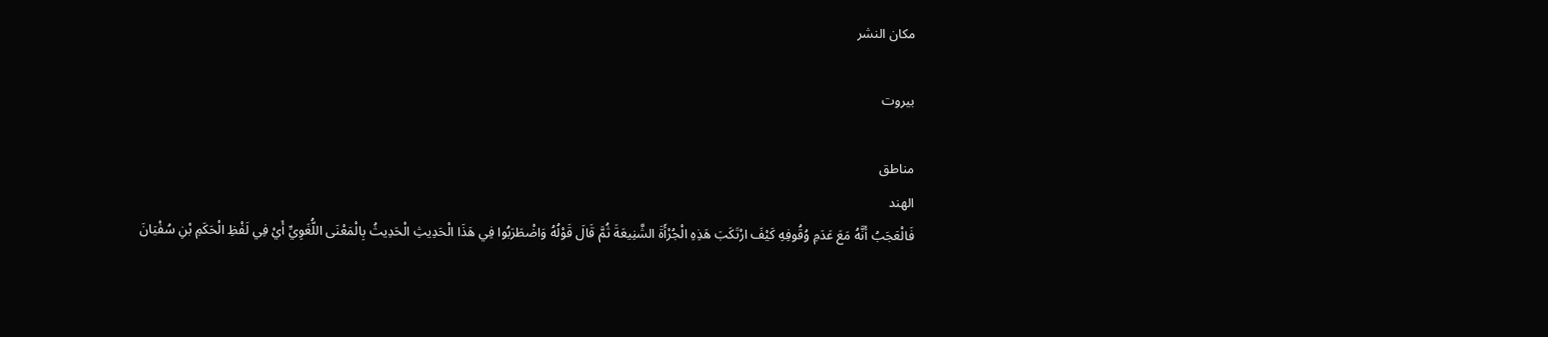مكان النشر

بيروت

مناطق
الهند
فَالْعَجَبُ أَنَّهُ مَعَ عَدَمِ وُقُوفِهِ كَيْفَ ارْتَكَبَ هَذِهِ الْجُرْأَةَ الشَّنِيعَةَ ثُمَّ قَالَ قَوْلُهُ وَاضْطَرَبُوا فِي هَذَا الْحَدِيثِ الْحَدِيثُ بِالْمَعْنَى اللُّغَوِيِّ أَيْ فِي لَفْظِ الْحَكَمِ بْنِ سُفْيَانَ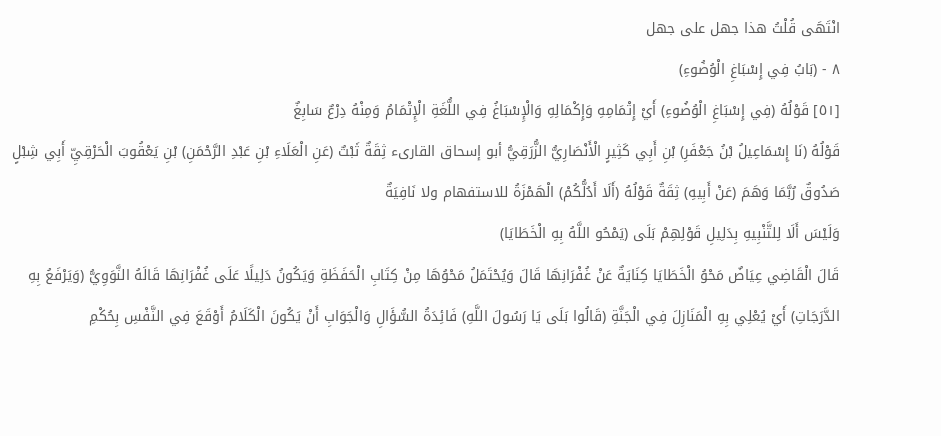انْتَهَى قُلْتُ هذا جهل على جهل
٨ - (بَابُ فِي إِسْبَاغِ الْوُضُوءِ)
[٥١] قَوْلُهُ (فِي إِسْبَاغِ الْوُضُوءِ) أَيْ إِتْمَامِهِ وَإِكْمَالِهِ وَالْإِسْبَاغُ فِي اللُّغَةِ الْإِتْمَامُ وَمِنْهُ دِرْعٌ سَابِغٌ
قَوْلُهُ (نَا إِسْمَاعِيلُ بْنُ جَعْفَرِ) بْنِ أَبِي كَثِيرٍ الْأَنْصَارِيُّ الزُّرَقِيُّ أبو إسحاق القارىء ثِقَةٌ ثَبْتٌ (عَنِ الْعَلَاءِ بْنِ عَبْدِ الرَّحْمَنِ) بْنِ يَعْقُوبَ الْحَرْقِيِّ أَبِي شِبْلٍ صَدُوقٌ رُبَّمَا وَهَمَ (عَنْ أَبِيهِ) ثِقَةٌ قَوْلُهُ (أَلَا أَدُلُّكُمْ) الْهَمْزَةُ للاستفهام ولا نَافِيَةٌ
وَلَيْسَ أَلَا لِلتَّنْبِيهِ بِدَلِيلِ قَوْلِهِمْ بَلَى (يَمْحُو اللَّهُ بِهِ الْخَطَايَا)
قَالَ الْقَاضِي عِيَاضٌ مَحْوُ الْخَطَايَا كِنَايَةٌ عَنْ غُفْرَانِهَا قَالَ وَيُحْتَمَلُ مَحْوُهَا مِنْ كِتَابِ الْحَفَظَةِ وَيَكُونُ دَلِيلًا عَلَى غُفْرَانِهَا قَالَهُ النَّوَوِيُّ (وَيَرْفَعُ بِهِ الدَّرَجَاتِ) أَيْ يُعْلِي بِهِ الْمَنَازِلَ فِي الْجَنَّةِ (قَالُوا بَلَى يَا رَسُولَ اللَّهِ) فَائِدَةُ السُّؤَالِ وَالْجَوَابِ أَنْ يَكُونَ الْكَلَامُ أَوْقَعَ فِي النَّفْسِ بِحُكْمِ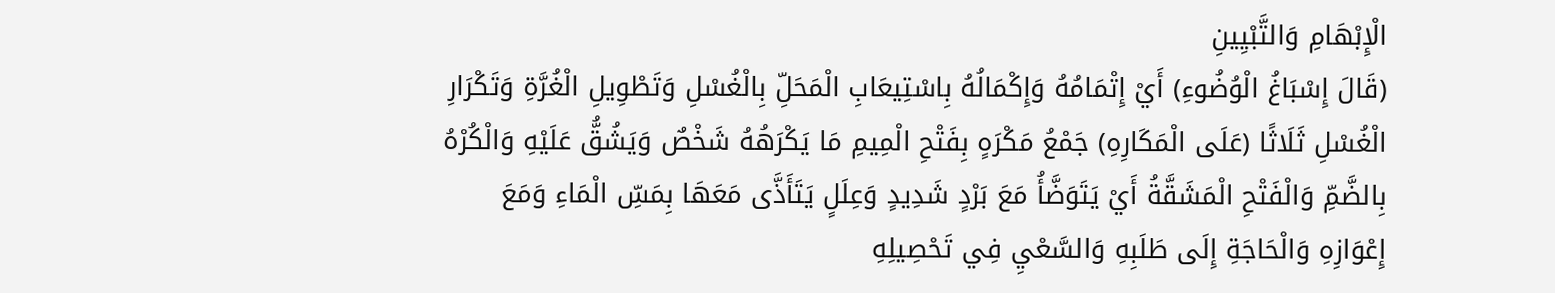الْإِبْهَامِ وَالتَّبْيِينِ
(قَالَ إِسْبَاغُ الْوُضُوءِ) أَيْ إِتْمَامُهُ وَإِكْمَالُهُ بِاسْتِيعَابِ الْمَحَلِّ بِالْغُسْلِ وَتَطْوِيلِ الْغُرَّةِ وَتَكْرَارِ الْغُسْلِ ثَلَاثًا (عَلَى الْمَكَارِهِ) جَمْعُ مَكْرَهٍ بِفَتْحِ الْمِيمِ مَا يَكْرَهُهُ شَخْصٌ وَيَشُقُّ عَلَيْهِ وَالْكُرْهُ بِالضَّمِّ وَالْفَتْحِ الْمَشَقَّةُ أَيْ يَتَوَضَّأُ مَعَ بَرْدٍ شَدِيدٍ وَعِلَلٍ يَتَأَذَّى مَعَهَا بِمَسِّ الْمَاءِ وَمَعَ إِعْوَازِهِ وَالْحَاجَةِ إِلَى طَلَبِهِ وَالسَّعْيِ فِي تَحْصِيلِهِ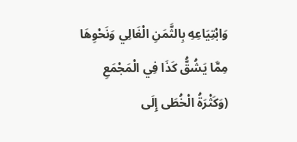وَابْتِيَاعِهِ بِالثَّمَنِ الْغَالِي وَنَحْوِهَا مِمَّا يَشُقُّ كَذَا فِي الْمَجْمَعِ (وَكَثْرَةُ الْخُطَى إِلَى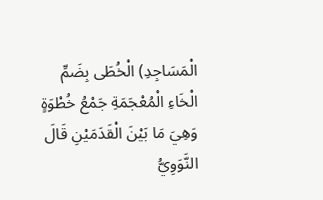الْمَسَاجِدِ) الْخُطَى بِضَمِّ الْخَاءِ الْمُعْجَمَةِ جَمْعُ خُطْوَةٍ وَهِيَ مَا بَيْنَ الْقَدَمَيْنِ قَالَ النَّوَوِيُّ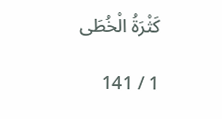كَثْرَةُ الْخُطَى

1 / 141